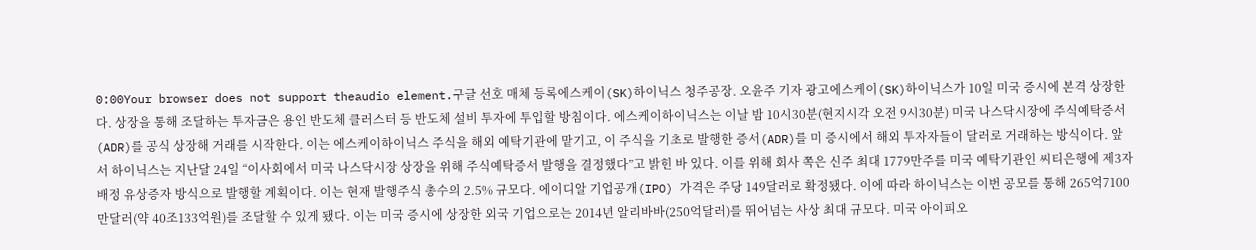0:00Your browser does not support theaudio element.구글 선호 매체 등록에스케이(SK)하이닉스 청주공장. 오윤주 기자 광고에스케이(SK)하이닉스가 10일 미국 증시에 본격 상장한다. 상장을 통해 조달하는 투자금은 용인 반도체 클러스터 등 반도체 설비 투자에 투입할 방침이다. 에스케이하이닉스는 이날 밤 10시30분(현지시각 오전 9시30분) 미국 나스닥시장에 주식예탁증서(ADR)를 공식 상장해 거래를 시작한다. 이는 에스케이하이닉스 주식을 해외 예탁기관에 맡기고, 이 주식을 기초로 발행한 증서(ADR)를 미 증시에서 해외 투자자들이 달러로 거래하는 방식이다. 앞서 하이닉스는 지난달 24일 “이사회에서 미국 나스닥시장 상장을 위해 주식예탁증서 발행을 결정했다”고 밝힌 바 있다. 이를 위해 회사 쪽은 신주 최대 1779만주를 미국 예탁기관인 씨티은행에 제3자 배정 유상증자 방식으로 발행할 계획이다. 이는 현재 발행주식 총수의 2.5% 규모다. 에이디알 기업공개(IPO) 가격은 주당 149달러로 확정됐다. 이에 따라 하이닉스는 이번 공모를 통해 265억7100만달러(약 40조133억원)를 조달할 수 있게 됐다. 이는 미국 증시에 상장한 외국 기업으로는 2014년 알리바바(250억달러)를 뛰어넘는 사상 최대 규모다. 미국 아이피오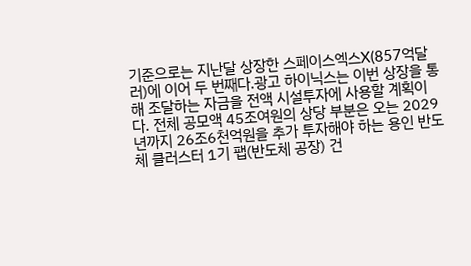기준으로는 지난달 상장한 스페이스엑스X(857억달러)에 이어 두 번째다.광고 하이닉스는 이번 상장을 통해 조달하는 자금을 전액 시설투자에 사용할 계획이다. 전체 공모액 45조여원의 상당 부분은 오는 2029년까지 26조6천억원을 추가 투자해야 하는 용인 반도체 클러스터 1기 팹(반도체 공장) 건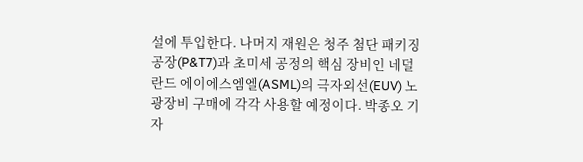설에 투입한다. 나머지 재원은 청주 첨단 패키징 공장(P&T7)과 초미세 공정의 핵심 장비인 네덜란드 에이에스엠엘(ASML)의 극자외선(EUV) 노광장비 구매에 각각 사용할 예정이다. 박종오 기자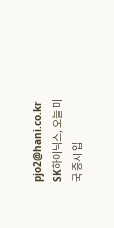pjo2@hani.co.kr
SK하이닉스, 오늘 미국 증시 입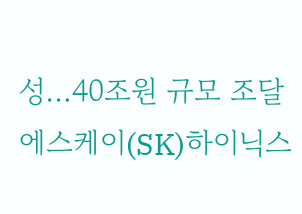성…40조원 규모 조달
에스케이(SK)하이닉스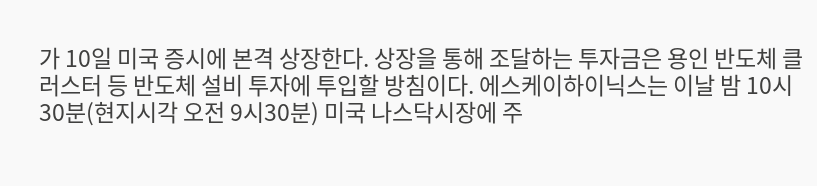가 10일 미국 증시에 본격 상장한다. 상장을 통해 조달하는 투자금은 용인 반도체 클러스터 등 반도체 설비 투자에 투입할 방침이다. 에스케이하이닉스는 이날 밤 10시30분(현지시각 오전 9시30분) 미국 나스닥시장에 주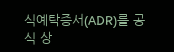식예탁증서(ADR)를 공식 상